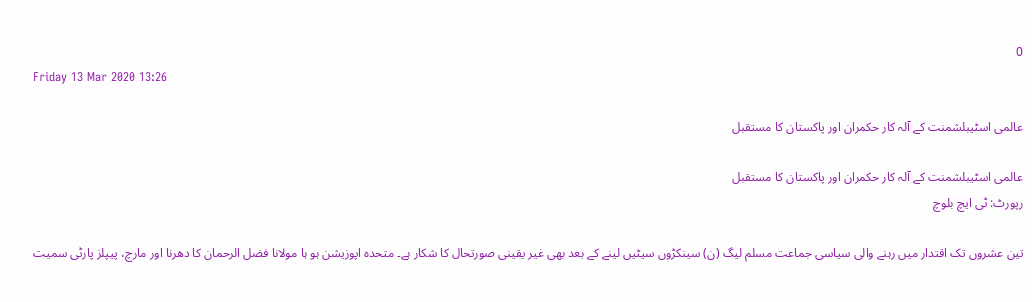0
Friday 13 Mar 2020 13:26

عالمی اسٹیبلشمنت کے آلہ کار حکمران اور پاکستان کا مستقبل

عالمی اسٹیبلشمنت کے آلہ کار حکمران اور پاکستان کا مستقبل
رپورٹ: ٹی ایچ بلوچ

تین عشروں تک اقتدار میں رہنے والی سیاسی جماعت مسلم لیگ (ن) سینکڑوں سیٹیں لینے کے بعد بھی غیر یقینی صورتحال کا شکار ہے۔ متحدہ اپوزیشن ہو ہا مولانا فضل الرحمان کا دھرنا اور مارچ، پیپلز پارٹی سمیت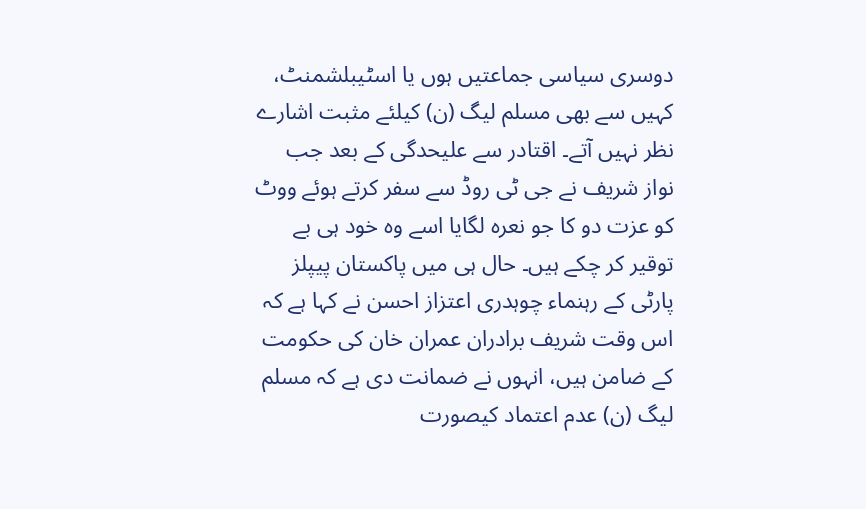دوسری سیاسی جماعتیں ہوں یا اسٹیبلشمنٹ، کہیں سے بھی مسلم لیگ (ن) کیلئے مثبت اشارے نظر نہیں آتے۔ اقتادر سے علیحدگی کے بعد جب نواز شریف نے جی ٹی روڈ سے سفر کرتے ہوئے ووٹ کو عزت دو کا جو نعرہ لگایا اسے وہ خود ہی بے توقیر کر چکے ہیں۔ حال ہی میں پاکستان پیپلز پارٹی کے رہنماء چوہدری اعتزاز احسن نے کہا ہے کہ اس وقت شریف برادران عمران خان کی حکومت کے ضامن ہیں، انہوں نے ضمانت دی ہے کہ مسلم لیگ (ن) عدم اعتماد کیصورت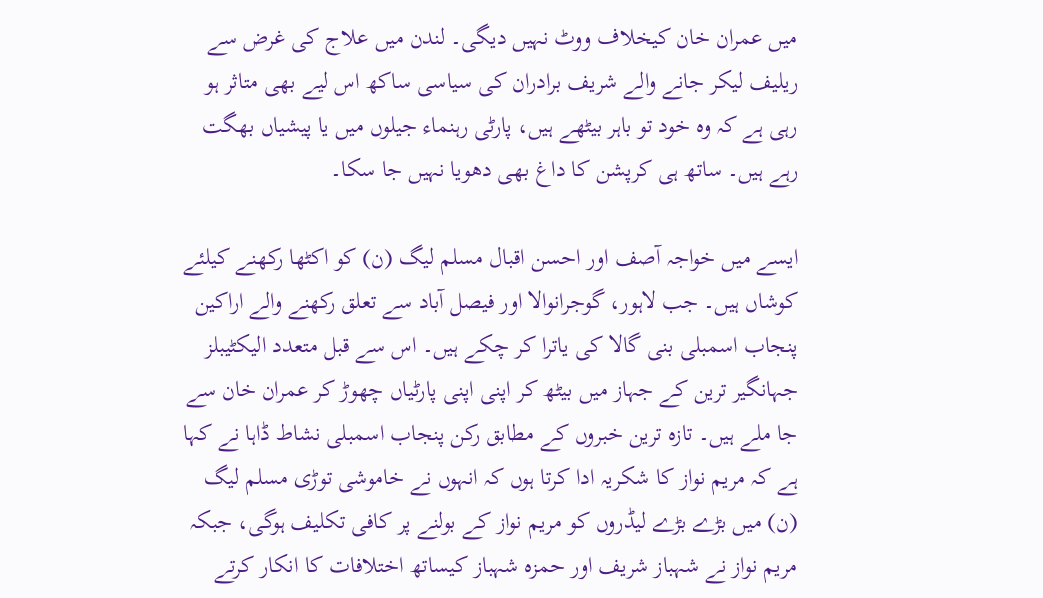میں عمران خان کیخلاف ووٹ نہیں دیگی۔ لندن میں علاج کی غرض سے ریلیف لیکر جانے والے شریف برادران کی سیاسی ساکھ اس لیے بھی متاثر ہو رہی ہے کہ وہ خود تو باہر بیٹھے ہیں، پارٹی رہنماء جیلوں میں یا پیشیاں بھگت رہے ہیں۔ ساتھ ہی کرپشن کا داغ بھی دھویا نہیں جا سکا۔

ایسے میں خواجہ آصف اور احسن اقبال مسلم لیگ (ن) کو اکٹھا رکھنے کیلئے کوشاں ہیں۔ جب لاہور، گوجرانوالا اور فیصل آباد سے تعلق رکھنے والے اراکین پنجاب اسمبلی بنی گالا کی یاترا کر چکے ہیں۔ اس سے قبل متعدد الیکٹیبلز جہانگیر ترین کے جہاز میں بیٹھ کر اپنی اپنی پارٹیاں چھوڑ کر عمران خان سے جا ملے ہیں۔ تازہ ترین خبروں کے مطابق رکن پنجاب اسمبلی نشاط ڈاہا نے کہا ہے کہ مریم نواز کا شکریہ ادا کرتا ہوں کہ انہوں نے خاموشی توڑی مسلم لیگ (ن) میں بڑے بڑے لیڈروں کو مریم نواز کے بولنے پر کافی تکلیف ہوگی، جبکہ مریم نواز نے شہباز شریف اور حمزہ شہباز کیساتھ اختلافات کا انکار کرتے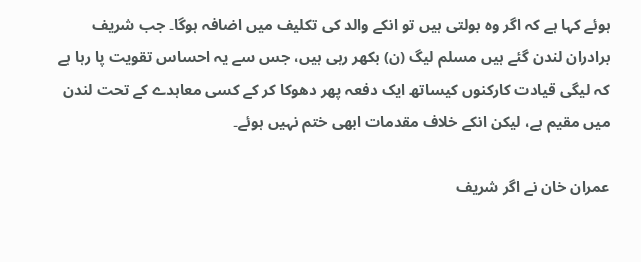ہوئے کہا ہے کہ اگر وہ بولتی ہیں تو انکے والد کی تکلیف میں اضافہ ہوگا۔ جب شریف برادران لندن گئے ہیں مسلم لیگ (ن) بکھر رہی ہیں، جس سے یہ احساس تقویت پا رہا ہے کہ لیگی قیادت کارکنوں کیساتھ ایک دفعہ پھر دھوکا کر کے کسی معاہدے کے تحت لندن میں مقیم ہے، لیکن انکے خلاف مقدمات ابھی ختم نہیں ہوئے۔

عمران خان نے اگر شریف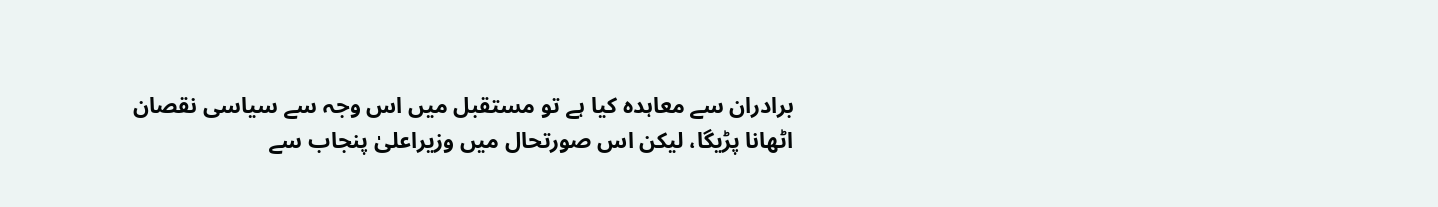برادران سے معاہدہ کیا ہے تو مستقبل میں اس وجہ سے سیاسی نقصان اٹھانا پڑیگا، لیکن اس صورتحال میں وزیراعلیٰ پنجاب سے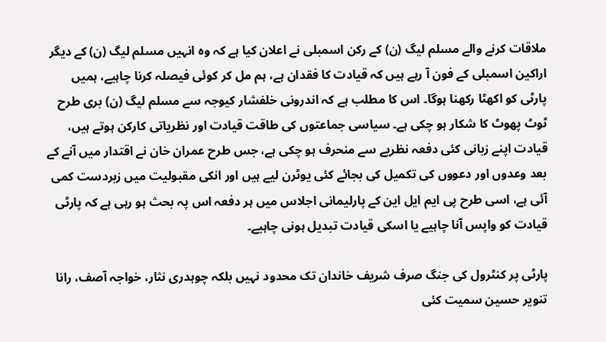ملاقات کرنے والے مسلم لیگ (ن) کے رکن اسمبلی نے اعلان کیا ہے کہ وہ انہیں مسلم لیگ (ن) کے دیگر اراکین اسمبلی کے فون آ رہے ہیں کہ قیادت کا فقدان ہے، ہم مل کر کوئی فیصلہ کرنا چاہیے، ہمیں پارٹی کو اکھٹا رکھنا ہوگا۔ اس کا مطلب ہے کہ اندرونی خلفشار کیوجہ سے مسلم لیگ (ن) بری طرح ٹوٹ پھوٹ کا شکار ہو چکی ہے۔ سیاسی جماعتوں کی طاقت قیادت اور نظریاتی کارکن ہوتے ہیں، قیادت اپنے زبانی کئی دفعہ نظریے سے منحرف ہو چکی ہے، جس طرح عمران خان نے اقتدار میں آنے کے بعد وعدوں اور دعووں کی تکمیل کی بجائے کئی یوٹرن لیے ہیں اور انکی مقبولیت میں زبردست کمی آئی ہے، اسی طرح پی ایم ایل این کے پارلیمانی اجلاس میں ہر دفعہ اس پہ بحث ہو رہی ہے کہ پارٹی قیادت کو واپس آنا چاہیے یا اسکی قیادت تبدیل ہونی چاہیے۔

پارٹی پر کنٹرول کی جنگ صرف شریف خاندان تک محدود نہیں بلکہ چوہدری نثار، خواجہ آصف، رانا تنویر حسین سمیت کئی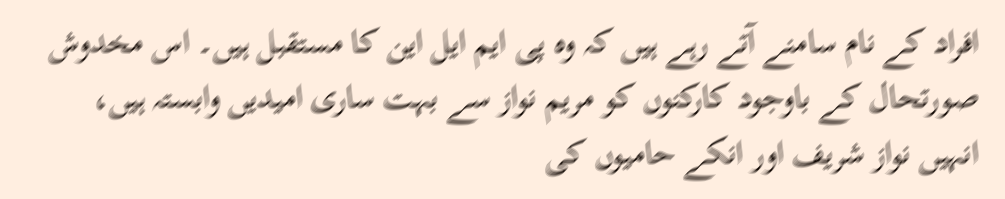افراد کے نام سامنے آتے رہے ہیں کہ وہ پی ایم ایل این کا مستقبل ہیں۔ اس مخدوش صورتحال کے باوجود کارکنوں کو مریم نواز سے بہت ساری امیدیں وابستہ ہیں، انہیں نواز شریف اور انکے حامیوں کی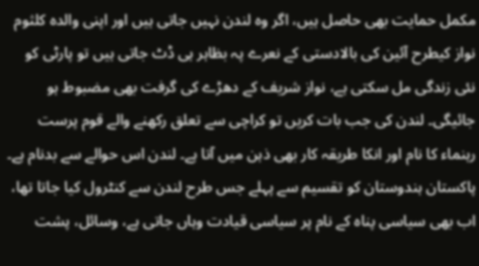مکمل حمایت بھی حاصل ہیں، اگر وہ لندن نہیں جاتی ہیں اور اپنی والدہ کلثوم نواز کیطرح آئین کی بالادستی کے نعرے پہ بظاہر ہی ڈٹ جاتی ہیں تو پارٹی کو نئی زندگی مل سکتی ہے، نواز شریف کے دھڑے کی گرفت بھی مضبوط ہو جائیگی۔ لندن کی جب بات کریں تو کراچی سے تعلق رکھنے والے قوم پرست رہنماء کا نام اور انکا طریقہ کار بھی ذہن میں آتا ہے۔ لندن اس حوالے سے بدنام ہے۔ پاکستان ہندوستان کو تقسیم سے پہلے جس طرح لندن سے کنٹرول کیا جاتا تھا، اب بھی سیاسی پناہ کے نام پر سیاسی قیادت وہاں جاتی ہے، وسائل، پشت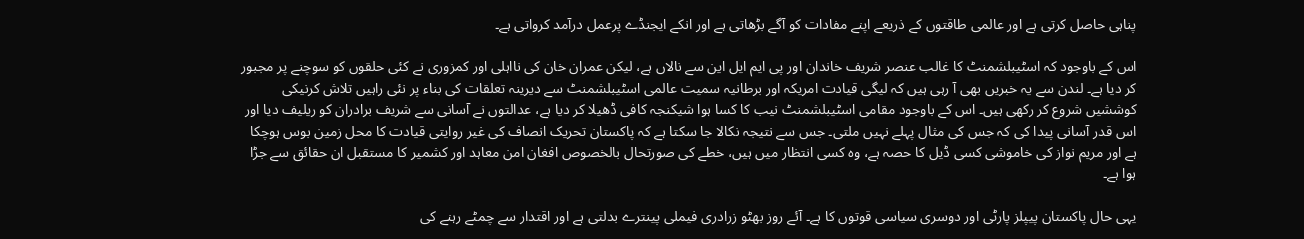پناہی حاصل کرتی ہے اور عالمی طاقتوں کے ذریعے اپنے مفادات کو آگے بڑھاتی ہے اور انکے ایجنڈے پرعمل درآمد کرواتی ہے۔

اس کے باوجود کہ اسٹیبلشمنٹ کا غالب عنصر شریف خاندان اور پی ایم ایل این سے نالاں ہے، لیکن عمران خان کی نااہلی اور کمزوری نے کئی حلقوں کو سوچنے پر مجبور کر دیا ہے۔ لندن سے یہ خبریں بھی آ رہی ہیں کہ لیگی قیادت امریکہ اور برطانیہ سمیت عالمی اسٹیبلشمنٹ سے دیرینہ تعلقات کی بناء پر نئی راہیں تلاش کرنیکی کوششیں شروع کر رکھی ہیں۔ اس کے باوجود مقامی اسٹیبلشمنٹ نیب کا کسا ہوا شیکنجہ کافی ڈھیلا کر دیا ہے، عدالتوں نے آسانی سے شریف برادران کو ریلیف دیا اور اس قدر آسانی پیدا کی کہ جس کی مثال پہلے نہیں ملتی۔ جس سے نتیجہ نکالا جا سکتا ہے کہ پاکستان تحریک انصاف کی غیر روایتی قیادت کا محل زمین بوس ہوچکا ہے اور مریم نواز کی خاموشی کسی ڈیل کا حصہ ہے، وہ کسی انتظار میں ہیں، خطے کی صورتحال بالخصوص افغان امن معاہد اور کشمیر کا مستقبل ان حقائق سے جڑا ہوا ہے۔

یہی حال پاکستان پیپلز پارٹی اور دوسری سیاسی قوتوں کا ہے۔ آئے روز بھٹو زرادری فیملی پینترے بدلتی ہے اور اقتدار سے چمٹے رہنے کی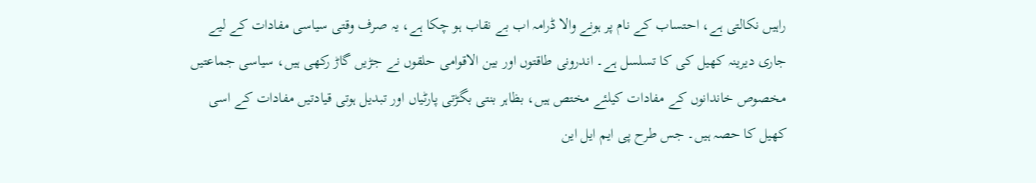راہیں نکالتی ہے، احتساب کے نام پر ہونے والا ڈرامہ اب بے نقاب ہو چکا ہے، یہ صرف وقتی سیاسی مفادات کے لیے جاری دیرینہ کھیل کی کا تسلسل ہے۔ اندرونی طاقتوں اور بین الاقوامی حلقوں نے جڑیں گاڑ رکھی ہیں، سیاسی جماعتیں مخصوص خاندانوں کے مفادات کیلئے مختص ہیں، بظاہر بنتی بگڑتی پارٹیاں اور تبدیل ہوتی قیادتیں مفادات کے اسی کھیل کا حصہ ہیں۔ جس طرح پی ایم ایل این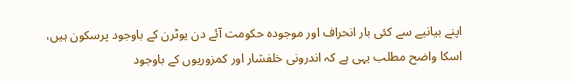اپنے بیانیے سے کئی بار انحراف اور موجودہ حکومت آئے دن یوٹرن کے باوجود پرسکون ہیں، اسکا واضح مطلب یہی ہے کہ اندرونی خلفشار اور کمزوریوں کے باوجود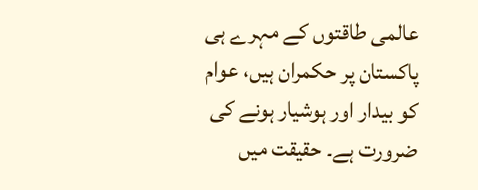عالمی طاقتوں کے مہرے ہی پاکستان پر حکمران ہیں، عوام کو بیدار اور ہوشیار ہونے کی ضرورت ہے۔ حقیقت میں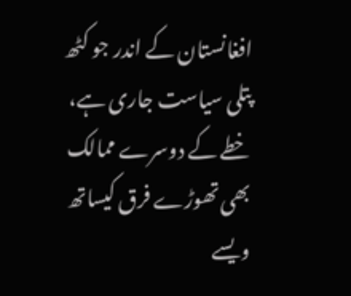افغانستان کے اندر جو کٹھ پتلی سیاست جاری ہے، خطے کے دوسرے ممالک بھی تھوڑے فرق کیساتھ ویسے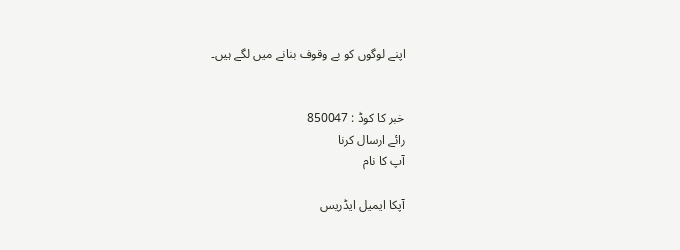اپنے لوگوں کو بے وقوف بنانے میں لگے ہیں۔


خبر کا کوڈ : 850047
رائے ارسال کرنا
آپ کا نام

آپکا ایمیل ایڈریس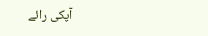آپکی رائے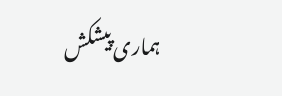ہماری پیشکش